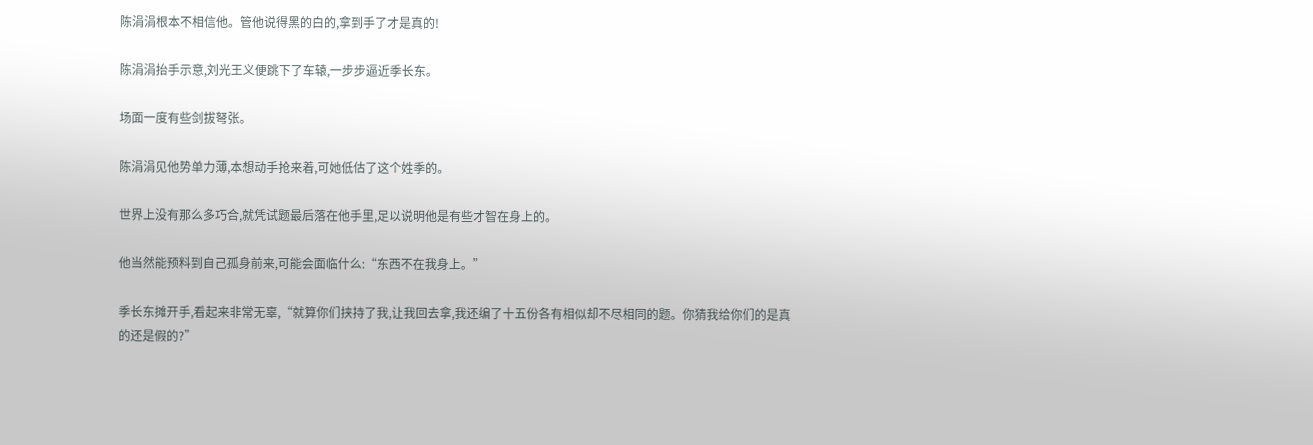陈涓涓根本不相信他。管他说得黑的白的,拿到手了才是真的!

陈涓涓抬手示意,刘光王义便跳下了车辕,一步步逼近季长东。

场面一度有些剑拔弩张。

陈涓涓见他势单力薄,本想动手抢来着,可她低估了这个姓季的。

世界上没有那么多巧合,就凭试题最后落在他手里,足以说明他是有些才智在身上的。

他当然能预料到自己孤身前来,可能会面临什么:“东西不在我身上。”

季长东摊开手,看起来非常无辜,“就算你们挟持了我,让我回去拿,我还编了十五份各有相似却不尽相同的题。你猜我给你们的是真的还是假的?”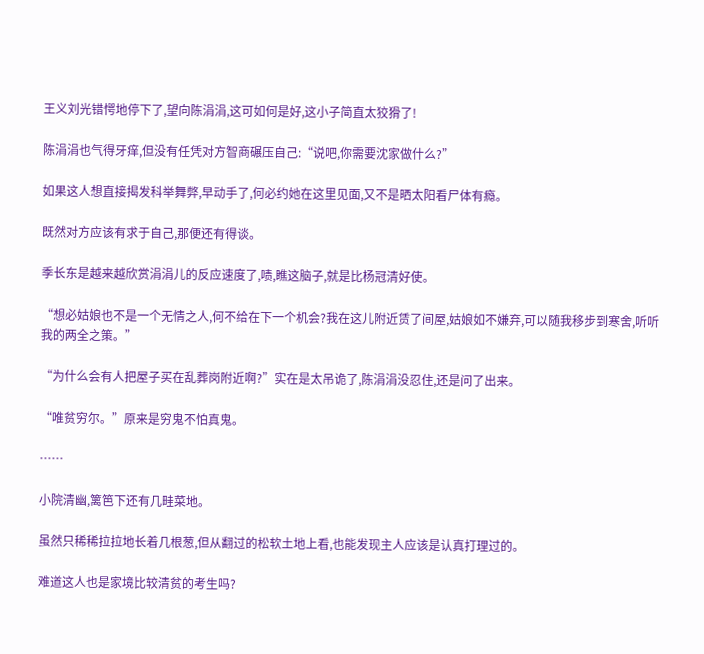王义刘光错愕地停下了,望向陈涓涓,这可如何是好,这小子简直太狡猾了!

陈涓涓也气得牙痒,但没有任凭对方智商碾压自己:“说吧,你需要沈家做什么?”

如果这人想直接揭发科举舞弊,早动手了,何必约她在这里见面,又不是晒太阳看尸体有瘾。

既然对方应该有求于自己,那便还有得谈。

季长东是越来越欣赏涓涓儿的反应速度了,啧,瞧这脑子,就是比杨冠清好使。

“想必姑娘也不是一个无情之人,何不给在下一个机会?我在这儿附近赁了间屋,姑娘如不嫌弃,可以随我移步到寒舍,听听我的两全之策。”

“为什么会有人把屋子买在乱葬岗附近啊?”实在是太吊诡了,陈涓涓没忍住,还是问了出来。

“唯贫穷尔。”原来是穷鬼不怕真鬼。

……

小院清幽,篱笆下还有几畦菜地。

虽然只稀稀拉拉地长着几根葱,但从翻过的松软土地上看,也能发现主人应该是认真打理过的。

难道这人也是家境比较清贫的考生吗?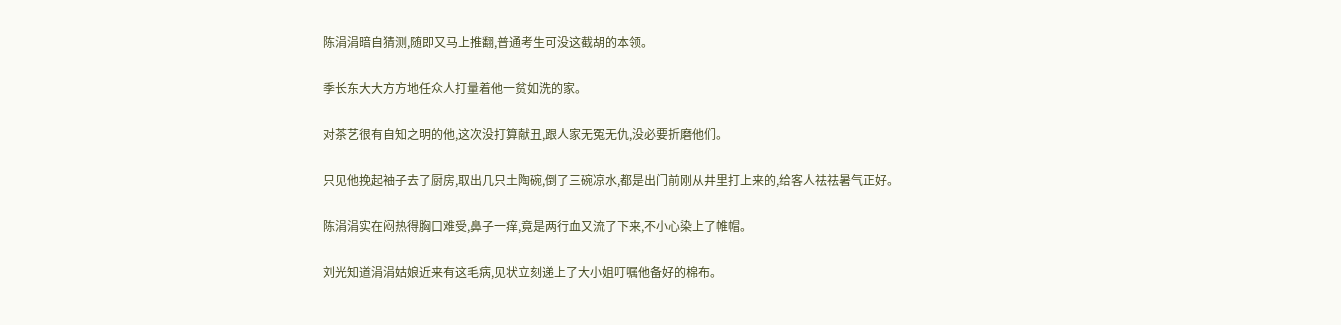陈涓涓暗自猜测,随即又马上推翻,普通考生可没这截胡的本领。

季长东大大方方地任众人打量着他一贫如洗的家。

对茶艺很有自知之明的他,这次没打算献丑,跟人家无冤无仇,没必要折磨他们。

只见他挽起袖子去了厨房,取出几只土陶碗,倒了三碗凉水,都是出门前刚从井里打上来的,给客人祛祛暑气正好。

陈涓涓实在闷热得胸口难受,鼻子一痒,竟是两行血又流了下来,不小心染上了帷帽。

刘光知道涓涓姑娘近来有这毛病,见状立刻递上了大小姐叮嘱他备好的棉布。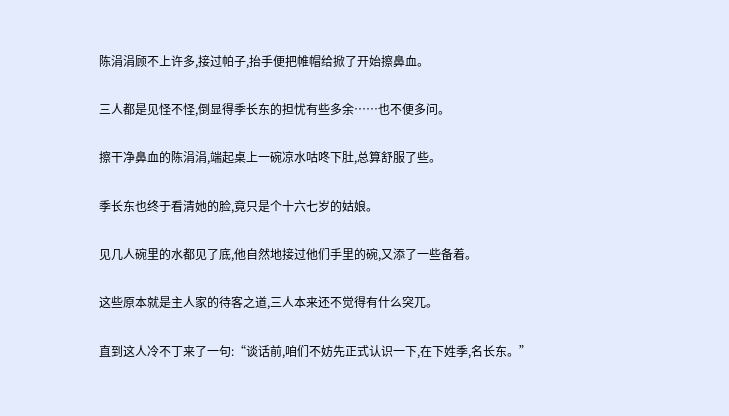陈涓涓顾不上许多,接过帕子,抬手便把帷帽给掀了开始擦鼻血。

三人都是见怪不怪,倒显得季长东的担忧有些多余……也不便多问。

擦干净鼻血的陈涓涓,端起桌上一碗凉水咕咚下肚,总算舒服了些。

季长东也终于看清她的脸,竟只是个十六七岁的姑娘。

见几人碗里的水都见了底,他自然地接过他们手里的碗,又添了一些备着。

这些原本就是主人家的待客之道,三人本来还不觉得有什么突兀。

直到这人冷不丁来了一句:“谈话前,咱们不妨先正式认识一下,在下姓季,名长东。”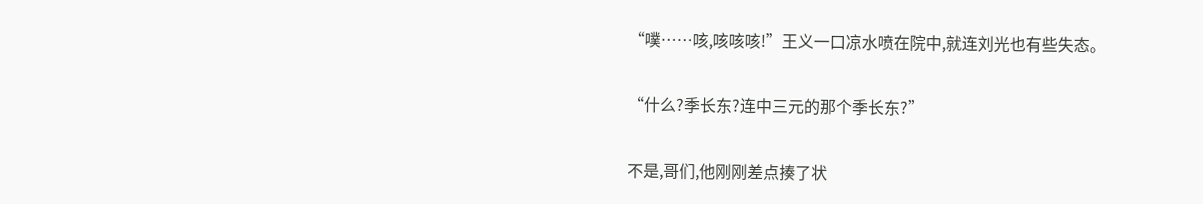“噗……咳,咳咳咳!”王义一口凉水喷在院中,就连刘光也有些失态。

“什么?季长东?连中三元的那个季长东?”

不是,哥们,他刚刚差点揍了状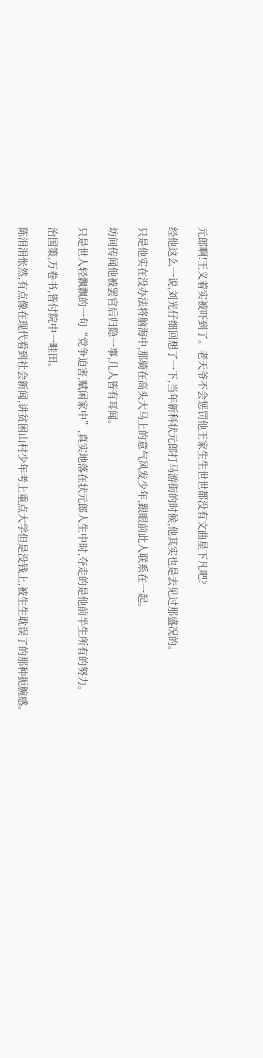元郎啊!王义着实被吓到了。老天爷不会惩罚他王家生生世世都没有文曲星下凡吧?

经他这么一说,刘光仔细回想了一下,当年新科状元郎打马游街的时候,他其实也是去见过那盛况的。

只是他实在没办法将脑海中,那骑在高头大马上的意气风发少年,跟眼前此人联系在一起。

坊间传闻他被罢官后归隐一事,几人皆有耳闻。

只是世人轻飘飘的一句“党争迫害,赋闲家中”,真实地落在状元郎人生中时,夺走的是他前半生所有的努力。

治国策,万卷书,皆付院中一畦田。

陈涓涓怅然,有点像在现代看到社会新闻,讲贫困山村少年考上重点大学但是没钱上,被生生耽误了的那种扼腕感。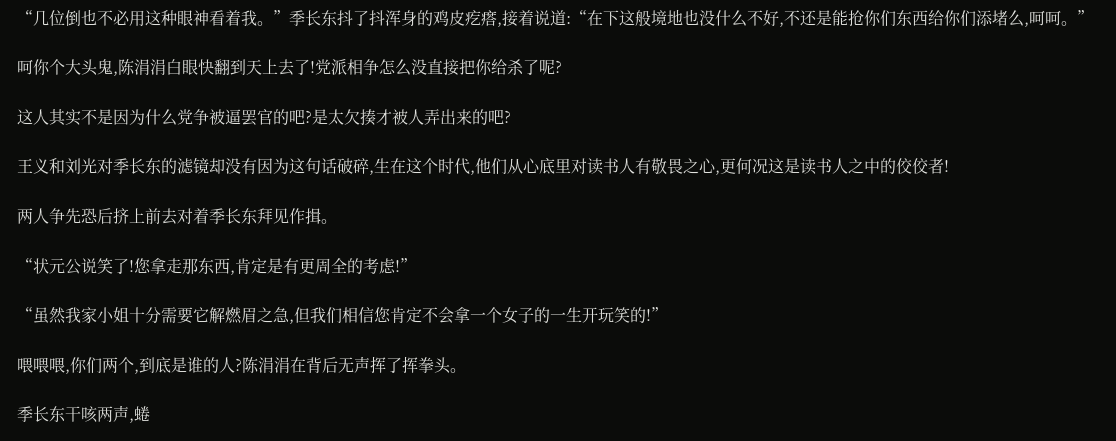“几位倒也不必用这种眼神看着我。”季长东抖了抖浑身的鸡皮疙瘩,接着说道:“在下这般境地也没什么不好,不还是能抢你们东西给你们添堵么,呵呵。”

呵你个大头鬼,陈涓涓白眼快翻到天上去了!党派相争怎么没直接把你给杀了呢?

这人其实不是因为什么党争被逼罢官的吧?是太欠揍才被人弄出来的吧?

王义和刘光对季长东的滤镜却没有因为这句话破碎,生在这个时代,他们从心底里对读书人有敬畏之心,更何况这是读书人之中的佼佼者!

两人争先恐后挤上前去对着季长东拜见作揖。

“状元公说笑了!您拿走那东西,肯定是有更周全的考虑!”

“虽然我家小姐十分需要它解燃眉之急,但我们相信您肯定不会拿一个女子的一生开玩笑的!”

喂喂喂,你们两个,到底是谁的人?陈涓涓在背后无声挥了挥拳头。

季长东干咳两声,蜷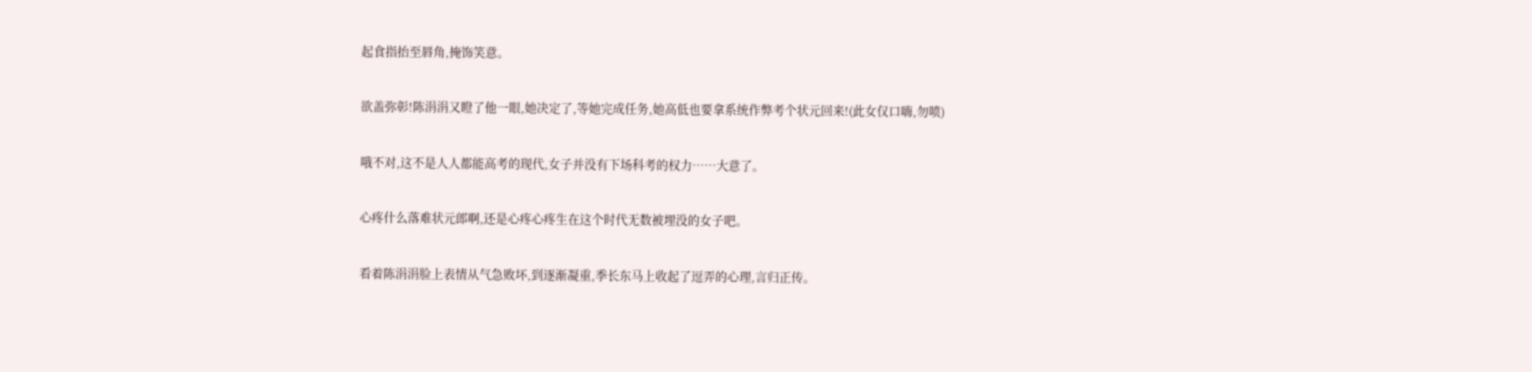起食指抬至唇角,掩饰笑意。

欲盖弥彰!陈涓涓又瞪了他一眼,她决定了,等她完成任务,她高低也要拿系统作弊考个状元回来!(此女仅口嗨,勿喷)

哦不对,这不是人人都能高考的现代,女子并没有下场科考的权力……大意了。

心疼什么落难状元郎啊,还是心疼心疼生在这个时代无数被埋没的女子吧。

看着陈涓涓脸上表情从气急败坏,到逐渐凝重,季长东马上收起了逗弄的心理,言归正传。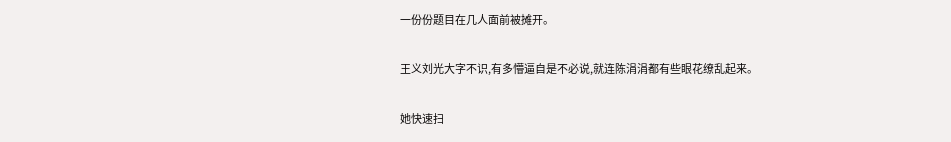一份份题目在几人面前被摊开。

王义刘光大字不识,有多懵逼自是不必说,就连陈涓涓都有些眼花缭乱起来。

她快速扫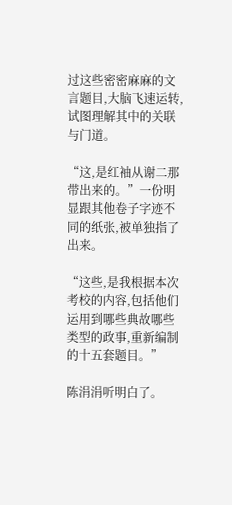过这些密密麻麻的文言题目,大脑飞速运转,试图理解其中的关联与门道。

“这,是红袖从谢二那带出来的。”一份明显跟其他卷子字迹不同的纸张,被单独指了出来。

“这些,是我根据本次考校的内容,包括他们运用到哪些典故哪些类型的政事,重新编制的十五套题目。”

陈涓涓听明白了。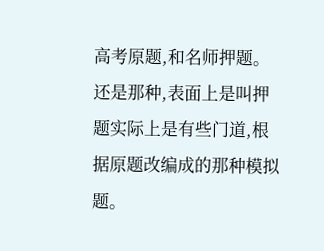高考原题,和名师押题。还是那种,表面上是叫押题实际上是有些门道,根据原题改编成的那种模拟题。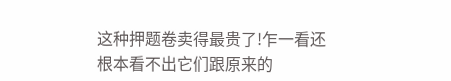这种押题卷卖得最贵了!乍一看还根本看不出它们跟原来的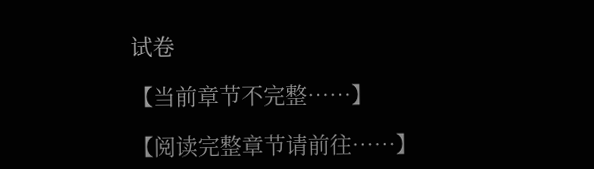试卷

【当前章节不完整……】

【阅读完整章节请前往……】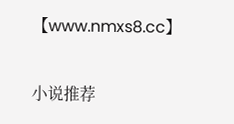【www.nmxs8.cc】

小说推荐